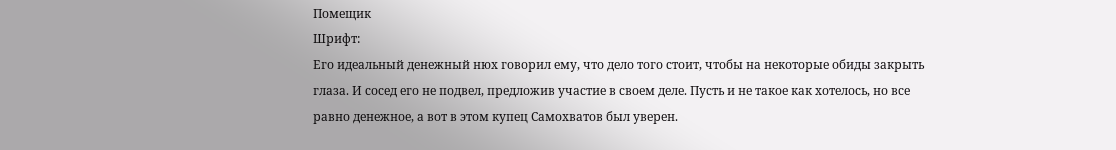Помещик
Шрифт:
Его идеальный денежный нюх говорил ему, что дело того стоит, чтобы на некоторые обиды закрыть глаза. И сосед его не подвел, предложив участие в своем деле. Пусть и не такое как хотелось, но все равно денежное, а вот в этом купец Самохватов был уверен.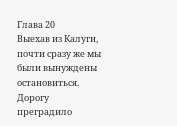Глава 20
Выехав из Калуги, почти сразу же мы были вынуждены остановиться.
Дорогу преградило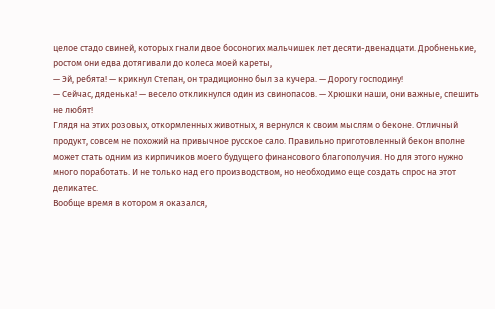целое стадо свиней, которых гнали двое босоногих мальчишек лет десяти-двенадцати. Дробненькие, ростом они едва дотягивали до колеса моей кареты,
— Эй, ребята! — крикнул Степан, он традиционно был за кучера. — Дорогу господину!
— Сейчас, дяденька! — весело откликнулся один из свинопасов. — Хрюшки наши, они важные, спешить не любят!
Глядя на этих розовых, откормленных животных, я вернулся к своим мыслям о беконе. Отличный продукт, совсем не похожий на привычное русское сало. Правильно приготовленный бекон вполне может стать одним из кирпичиков моего будущего финансового благополучия. Но для этого нужно много поработать. И не только над его производством, но необходимо еще создать спрос на этот деликатес.
Вообще время в котором я оказался,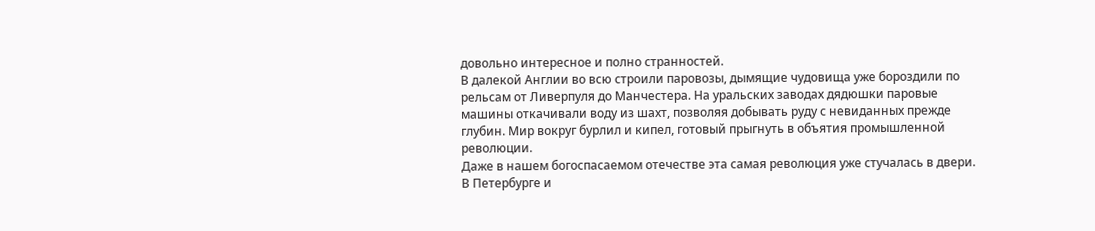довольно интересное и полно странностей.
В далекой Англии во всю строили паровозы, дымящие чудовища уже бороздили по рельсам от Ливерпуля до Манчестера. На уральских заводах дядюшки паровые машины откачивали воду из шахт, позволяя добывать руду с невиданных прежде глубин. Мир вокруг бурлил и кипел, готовый прыгнуть в объятия промышленной революции.
Даже в нашем богоспасаемом отечестве эта самая революция уже стучалась в двери. В Петербурге и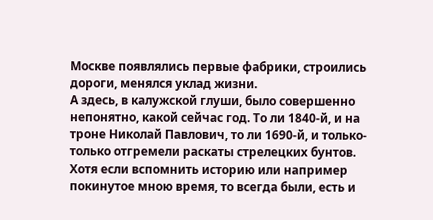Москве появлялись первые фабрики, строились дороги, менялся уклад жизни.
А здесь, в калужской глуши, было совершенно непонятно, какой сейчас год. То ли 1840-й, и на троне Николай Павлович, то ли 1690-й, и только-только отгремели раскаты стрелецких бунтов.
Хотя если вспомнить историю или например покинутое мною время, то всегда были, есть и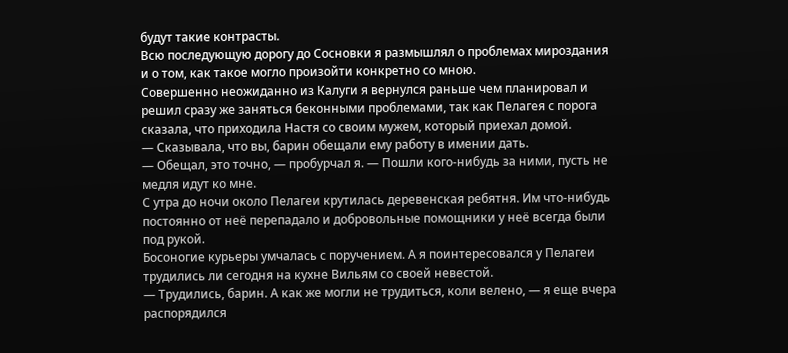будут такие контрасты.
Всю последующую дорогу до Сосновки я размышлял о проблемах мироздания и о том, как такое могло произойти конкретно со мною.
Совершенно неожиданно из Калуги я вернулся раньше чем планировал и решил сразу же заняться беконными проблемами, так как Пелагея с порога сказала, что приходила Настя со своим мужем, который приехал домой.
— Сказывала, что вы, барин обещали ему работу в имении дать.
— Обещал, это точно, — пробурчал я. — Пошли кого-нибудь за ними, пусть не медля идут ко мне.
С утра до ночи около Пелагеи крутилась деревенская ребятня. Им что-нибудь постоянно от неё перепадало и добровольные помощники у неё всегда были под рукой.
Босоногие курьеры умчалась с поручением. А я поинтересовался у Пелагеи трудились ли сегодня на кухне Вильям со своей невестой.
— Трудились, барин. А как же могли не трудиться, коли велено, — я еще вчера распорядился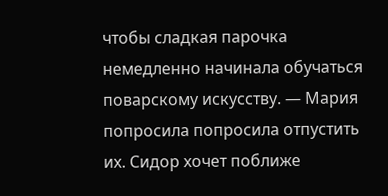чтобы сладкая парочка немедленно начинала обучаться поварскому искусству. — Мария попросила попросила отпустить их. Сидор хочет поближе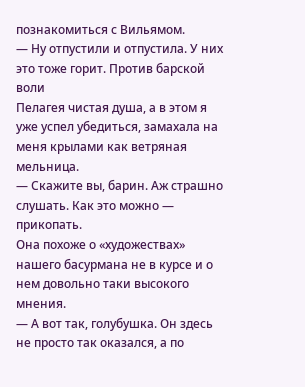познакомиться с Вильямом.
— Ну отпустили и отпустила. У них это тоже горит. Против барской воли
Пелагея чистая душа, а в этом я уже успел убедиться, замахала на меня крылами как ветряная мельница.
— Скажите вы, барин. Аж страшно слушать. Как это можно — прикопать.
Она похоже о «художествах» нашего басурмана не в курсе и о нем довольно таки высокого мнения.
— А вот так, голубушка. Он здесь не просто так оказался, а по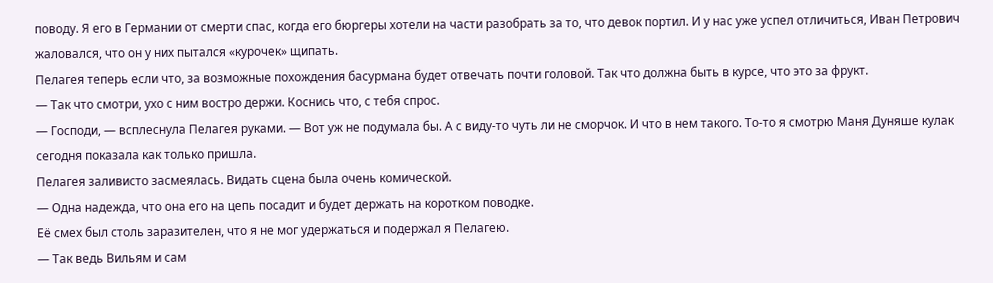поводу. Я его в Германии от смерти спас, когда его бюргеры хотели на части разобрать за то, что девок портил. И у нас уже успел отличиться, Иван Петрович жаловался, что он у них пытался «курочек» щипать.
Пелагея теперь если что, за возможные похождения басурмана будет отвечать почти головой. Так что должна быть в курсе, что это за фрукт.
— Так что смотри, ухо с ним востро держи. Коснись что, с тебя спрос.
— Господи, — всплеснула Пелагея руками. — Вот уж не подумала бы. А с виду-то чуть ли не сморчок. И что в нем такого. То-то я смотрю Маня Дуняше кулак сегодня показала как только пришла.
Пелагея заливисто засмеялась. Видать сцена была очень комической.
— Одна надежда, что она его на цепь посадит и будет держать на коротком поводке.
Её смех был столь заразителен, что я не мог удержаться и подержал я Пелагею.
— Так ведь Вильям и сам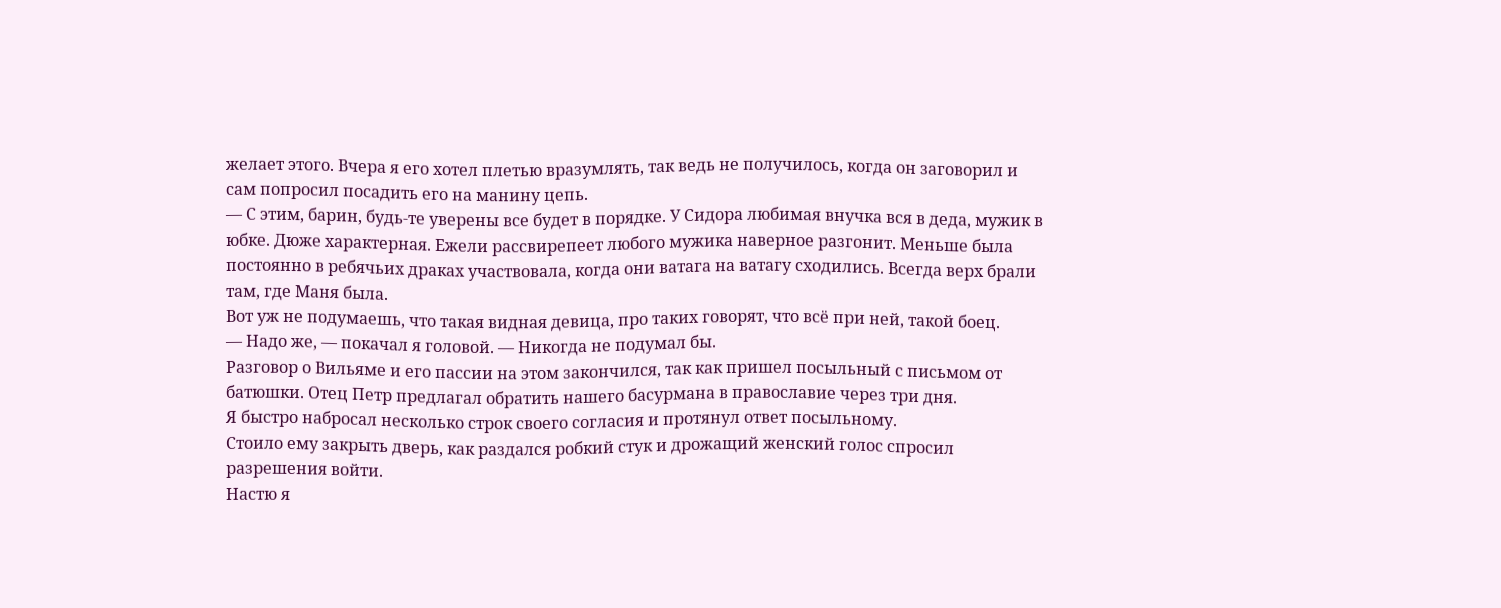желает этого. Вчера я его хотел плетью вразумлять, так ведь не получилось, когда он заговорил и сам попросил посадить его на манину цепь.
— С этим, барин, будь-те уверены все будет в порядке. У Сидора любимая внучка вся в деда, мужик в юбке. Дюже характерная. Ежели рассвирепеет любого мужика наверное разгонит. Меньше была постоянно в ребячьих драках участвовала, когда они ватага на ватагу сходились. Всегда верх брали там, где Маня была.
Вот уж не подумаешь, что такая видная девица, про таких говорят, что всё при ней, такой боец.
— Надо же, — покачал я головой. — Никогда не подумал бы.
Разговор о Вильяме и его пассии на этом закончился, так как пришел посыльный с письмом от батюшки. Отец Петр предлагал обратить нашего басурмана в православие через три дня.
Я быстро набросал несколько строк своего согласия и протянул ответ посыльному.
Стоило ему закрыть дверь, как раздался робкий стук и дрожащий женский голос спросил разрешения войти.
Настю я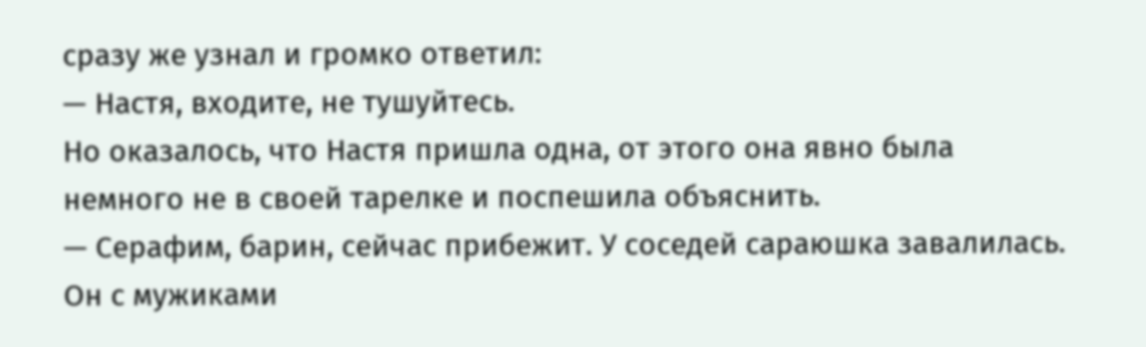сразу же узнал и громко ответил:
— Настя, входите, не тушуйтесь.
Но оказалось, что Настя пришла одна, от этого она явно была немного не в своей тарелке и поспешила объяснить.
— Серафим, барин, сейчас прибежит. У соседей сараюшка завалилась. Он с мужиками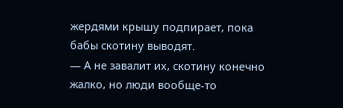жердями крышу подпирает, пока бабы скотину выводят.
— А не завалит их, скотину конечно жалко, но люди вообще-то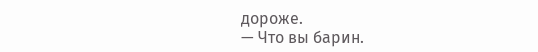дороже.
— Что вы барин.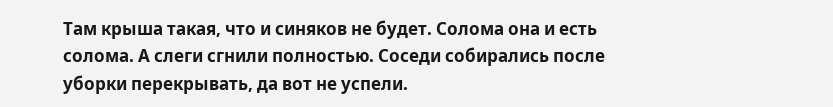Там крыша такая, что и синяков не будет. Солома она и есть солома. А слеги сгнили полностью. Соседи собирались после уборки перекрывать, да вот не успели.